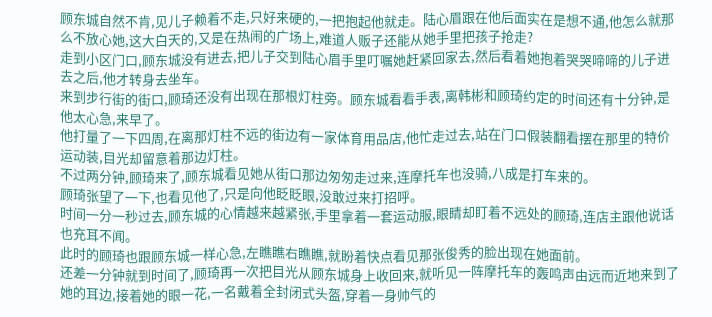顾东城自然不肯,见儿子赖着不走,只好来硬的,一把抱起他就走。陆心眉跟在他后面实在是想不通,他怎么就那么不放心她,这大白天的,又是在热闹的广场上,难道人贩子还能从她手里把孩子抢走?
走到小区门口,顾东城没有进去,把儿子交到陆心眉手里叮嘱她赶紧回家去,然后看着她抱着哭哭啼啼的儿子进去之后,他才转身去坐车。
来到步行街的街口,顾琦还没有出现在那根灯柱旁。顾东城看看手表,离韩彬和顾琦约定的时间还有十分钟,是他太心急,来早了。
他打量了一下四周,在离那灯柱不远的街边有一家体育用品店,他忙走过去,站在门口假装翻看摆在那里的特价运动装,目光却留意着那边灯柱。
不过两分钟,顾琦来了,顾东城看见她从街口那边匆匆走过来,连摩托车也没骑,八成是打车来的。
顾琦张望了一下,也看见他了,只是向他眨眨眼,没敢过来打招呼。
时间一分一秒过去,顾东城的心情越来越紧张,手里拿着一套运动服,眼睛却盯着不远处的顾琦,连店主跟他说话也充耳不闻。
此时的顾琦也跟顾东城一样心急,左瞧瞧右瞧瞧,就盼着快点看见那张俊秀的脸出现在她面前。
还差一分钟就到时间了,顾琦再一次把目光从顾东城身上收回来,就听见一阵摩托车的轰鸣声由远而近地来到了她的耳边,接着她的眼一花,一名戴着全封闭式头盔,穿着一身帅气的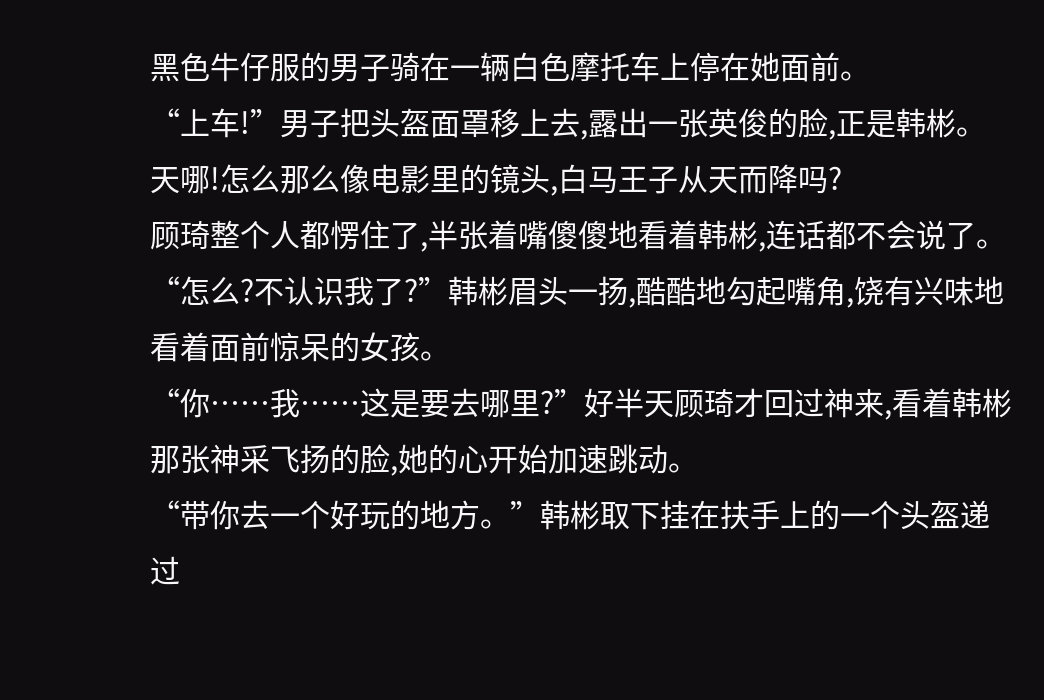黑色牛仔服的男子骑在一辆白色摩托车上停在她面前。
“上车!”男子把头盔面罩移上去,露出一张英俊的脸,正是韩彬。
天哪!怎么那么像电影里的镜头,白马王子从天而降吗?
顾琦整个人都愣住了,半张着嘴傻傻地看着韩彬,连话都不会说了。
“怎么?不认识我了?”韩彬眉头一扬,酷酷地勾起嘴角,饶有兴味地看着面前惊呆的女孩。
“你……我……这是要去哪里?”好半天顾琦才回过神来,看着韩彬那张神采飞扬的脸,她的心开始加速跳动。
“带你去一个好玩的地方。”韩彬取下挂在扶手上的一个头盔递过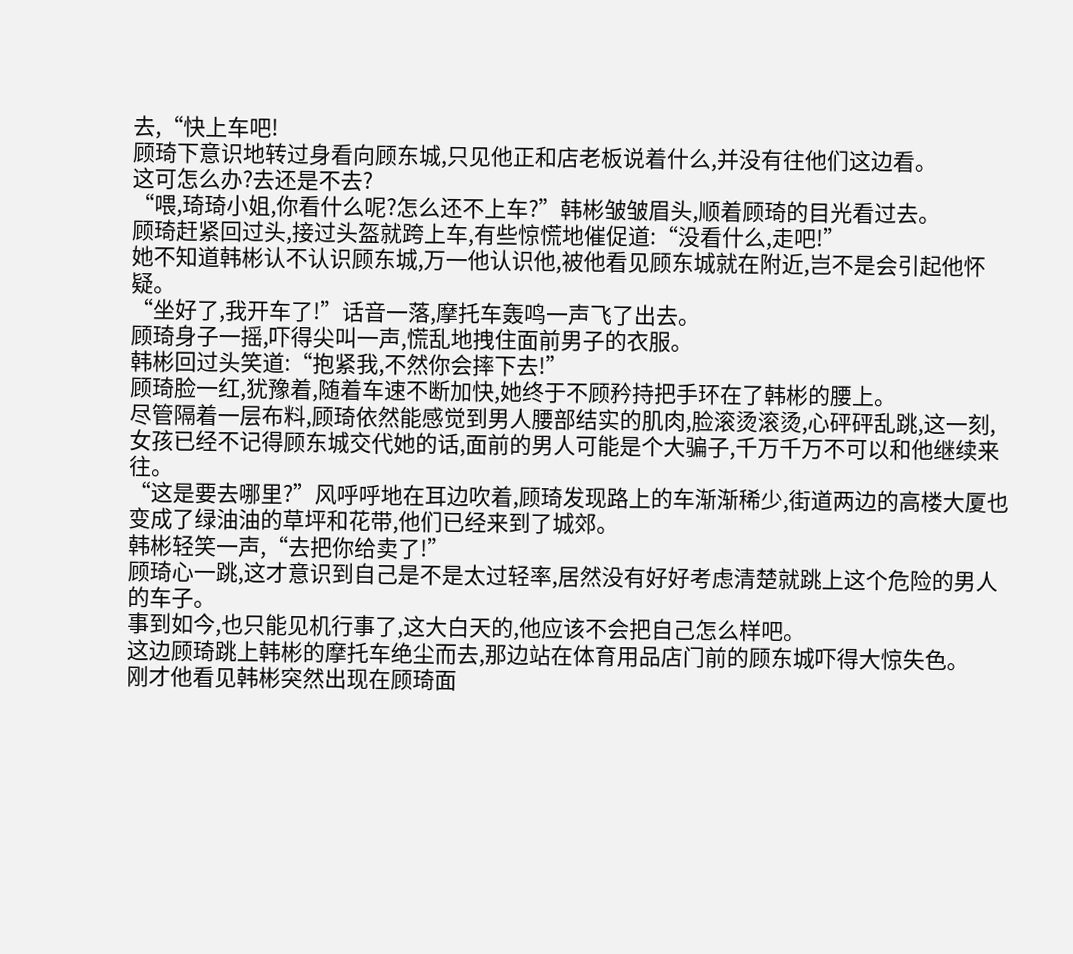去,“快上车吧!
顾琦下意识地转过身看向顾东城,只见他正和店老板说着什么,并没有往他们这边看。
这可怎么办?去还是不去?
“喂,琦琦小姐,你看什么呢?怎么还不上车?”韩彬皱皱眉头,顺着顾琦的目光看过去。
顾琦赶紧回过头,接过头盔就跨上车,有些惊慌地催促道:“没看什么,走吧!”
她不知道韩彬认不认识顾东城,万一他认识他,被他看见顾东城就在附近,岂不是会引起他怀疑。
“坐好了,我开车了!”话音一落,摩托车轰鸣一声飞了出去。
顾琦身子一摇,吓得尖叫一声,慌乱地拽住面前男子的衣服。
韩彬回过头笑道:“抱紧我,不然你会摔下去!”
顾琦脸一红,犹豫着,随着车速不断加快,她终于不顾矜持把手环在了韩彬的腰上。
尽管隔着一层布料,顾琦依然能感觉到男人腰部结实的肌肉,脸滚烫滚烫,心砰砰乱跳,这一刻,女孩已经不记得顾东城交代她的话,面前的男人可能是个大骗子,千万千万不可以和他继续来往。
“这是要去哪里?”风呼呼地在耳边吹着,顾琦发现路上的车渐渐稀少,街道两边的高楼大厦也变成了绿油油的草坪和花带,他们已经来到了城郊。
韩彬轻笑一声,“去把你给卖了!”
顾琦心一跳,这才意识到自己是不是太过轻率,居然没有好好考虑清楚就跳上这个危险的男人的车子。
事到如今,也只能见机行事了,这大白天的,他应该不会把自己怎么样吧。
这边顾琦跳上韩彬的摩托车绝尘而去,那边站在体育用品店门前的顾东城吓得大惊失色。
刚才他看见韩彬突然出现在顾琦面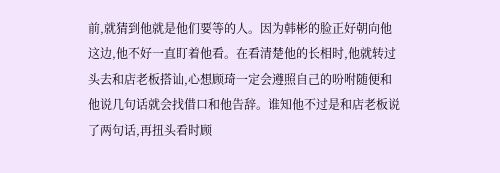前,就猜到他就是他们要等的人。因为韩彬的脸正好朝向他这边,他不好一直盯着他看。在看清楚他的长相时,他就转过头去和店老板搭讪,心想顾琦一定会遵照自己的吩咐随便和他说几句话就会找借口和他告辞。谁知他不过是和店老板说了两句话,再扭头看时顾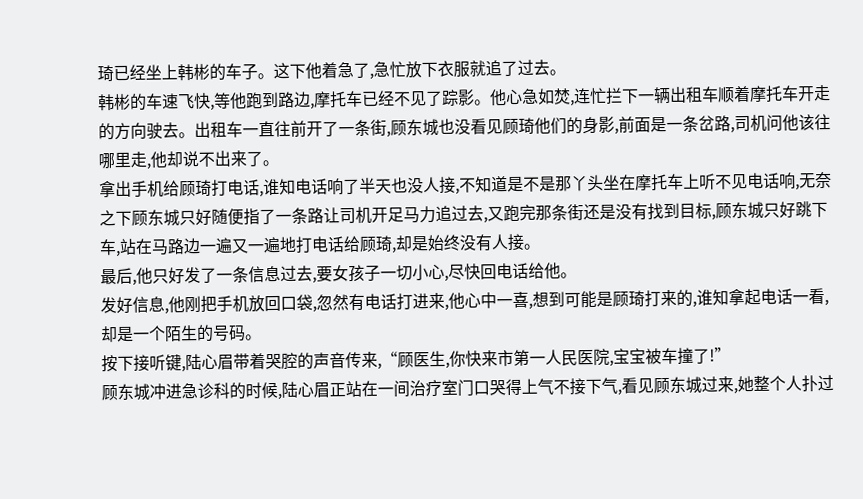琦已经坐上韩彬的车子。这下他着急了,急忙放下衣服就追了过去。
韩彬的车速飞快,等他跑到路边,摩托车已经不见了踪影。他心急如焚,连忙拦下一辆出租车顺着摩托车开走的方向驶去。出租车一直往前开了一条街,顾东城也没看见顾琦他们的身影,前面是一条岔路,司机问他该往哪里走,他却说不出来了。
拿出手机给顾琦打电话,谁知电话响了半天也没人接,不知道是不是那丫头坐在摩托车上听不见电话响,无奈之下顾东城只好随便指了一条路让司机开足马力追过去,又跑完那条街还是没有找到目标,顾东城只好跳下车,站在马路边一遍又一遍地打电话给顾琦,却是始终没有人接。
最后,他只好发了一条信息过去,要女孩子一切小心,尽快回电话给他。
发好信息,他刚把手机放回口袋,忽然有电话打进来,他心中一喜,想到可能是顾琦打来的,谁知拿起电话一看,却是一个陌生的号码。
按下接听键,陆心眉带着哭腔的声音传来,“顾医生,你快来市第一人民医院,宝宝被车撞了!”
顾东城冲进急诊科的时候,陆心眉正站在一间治疗室门口哭得上气不接下气,看见顾东城过来,她整个人扑过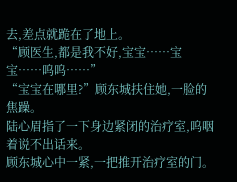去,差点就跪在了地上。
“顾医生,都是我不好,宝宝……宝宝……呜呜……”
“宝宝在哪里?”顾东城扶住她,一脸的焦躁。
陆心眉指了一下身边紧闭的治疗室,呜咽着说不出话来。
顾东城心中一紧,一把推开治疗室的门。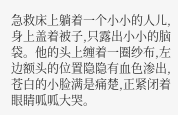急救床上躺着一个小小的人儿,身上盖着被子,只露出小小的脑袋。他的头上缠着一圈纱布,左边额头的位置隐隐有血色渗出,苍白的小脸满是痛楚,正紧闭着眼睛呱呱大哭。